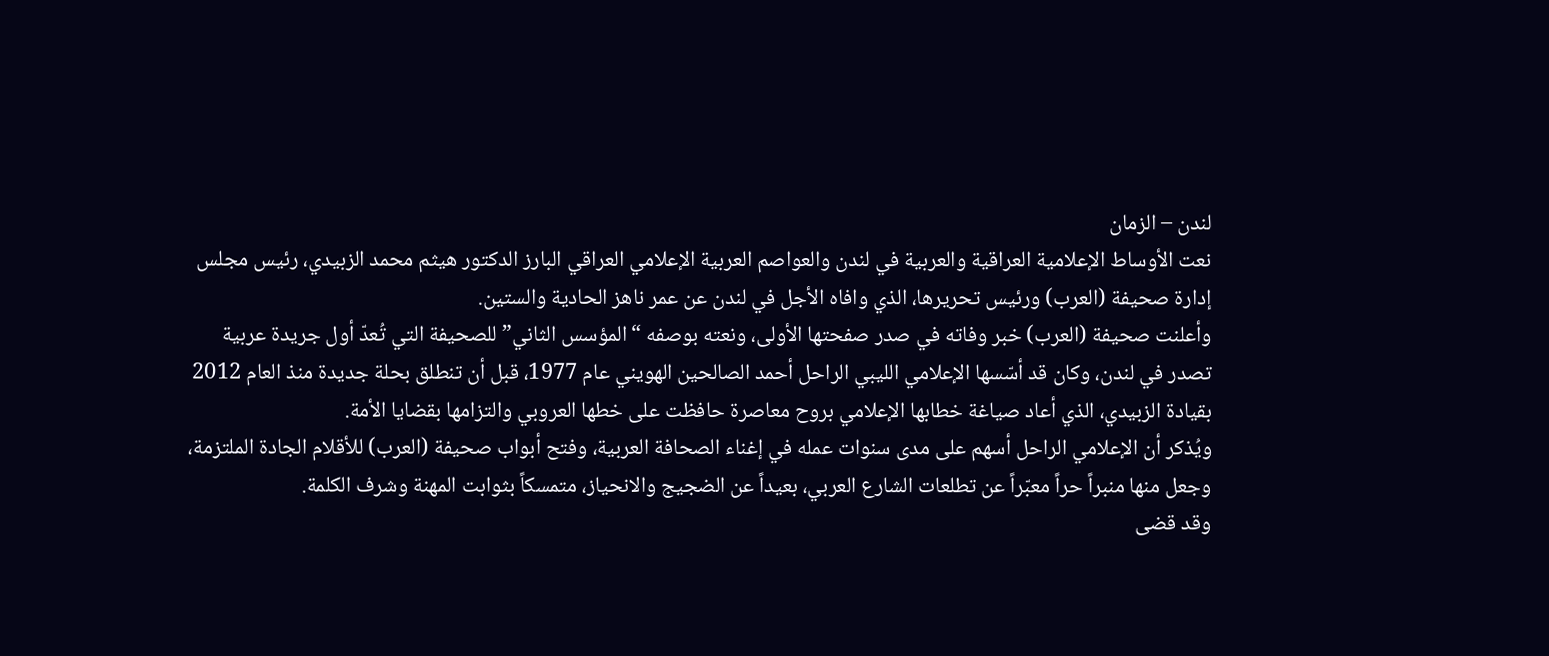لندن – الزمان
نعت الأوساط الإعلامية العراقية والعربية في لندن والعواصم العربية الإعلامي العراقي البارز الدكتور هيثم محمد الزبيدي، رئيس مجلس إدارة صحيفة (العرب) ورئيس تحريرها، الذي وافاه الأجل في لندن عن عمر ناهز الحادية والستين.
وأعلنت صحيفة (العرب) خبر وفاته في صدر صفحتها الأولى، ونعته بوصفه “المؤسس الثاني” للصحيفة التي تُعدّ أول جريدة عربية تصدر في لندن، وكان قد أسّسها الإعلامي الليبي الراحل أحمد الصالحين الهويني عام 1977، قبل أن تنطلق بحلة جديدة منذ العام 2012 بقيادة الزبيدي، الذي أعاد صياغة خطابها الإعلامي بروح معاصرة حافظت على خطها العروبي والتزامها بقضايا الأمة.
ويُذكر أن الإعلامي الراحل أسهم على مدى سنوات عمله في إغناء الصحافة العربية، وفتح أبواب صحيفة (العرب) للأقلام الجادة الملتزمة، وجعل منها منبراً حراً معبّراً عن تطلعات الشارع العربي، بعيداً عن الضجيج والانحياز، متمسكاً بثوابت المهنة وشرف الكلمة.
وقد قضى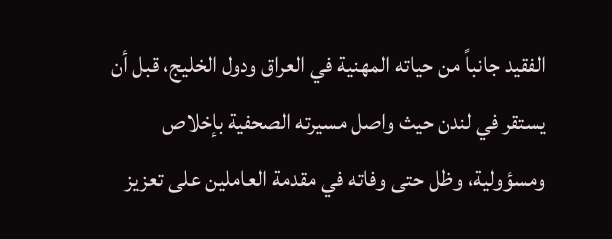الفقيد جانباً من حياته المهنية في العراق ودول الخليج، قبل أن يستقر في لندن حيث واصل مسيرته الصحفية بإخلاص ومسؤولية، وظل حتى وفاته في مقدمة العاملين على تعزيز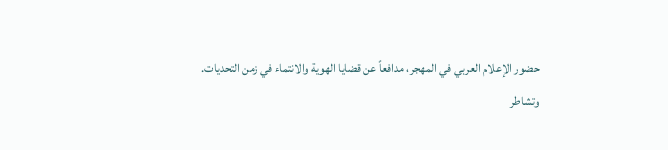حضور الإعلام العربي في المهجر، مدافعاً عن قضايا الهوية والانتماء في زمن التحديات.
وتشاطر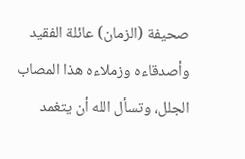صحيفة (الزمان) عائلة الفقيد وأصدقاءه وزملاءه هذا المصاب الجلل، وتسأل الله أن يتغمد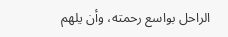الراحل بواسع رحمته، وأن يلهم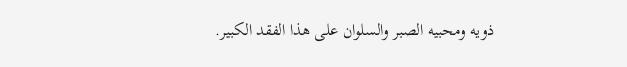ذويه ومحبيه الصبر والسلوان على هذا الفقد الكبير.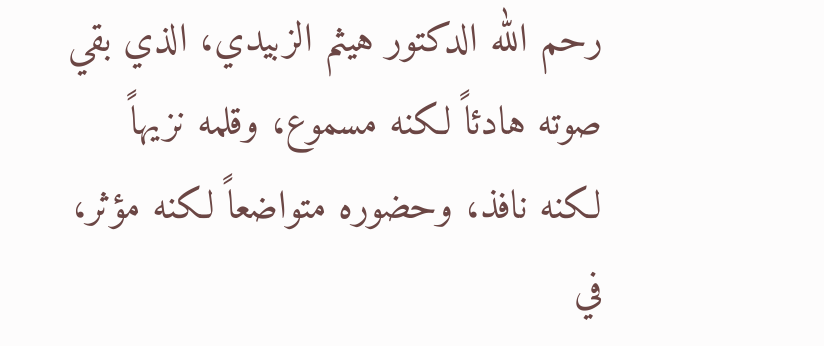رحم الله الدكتور هيثم الزبيدي، الذي بقي صوته هادئاً لكنه مسموع، وقلمه نزيهاً لكنه نافذ، وحضوره متواضعاً لكنه مؤثر، في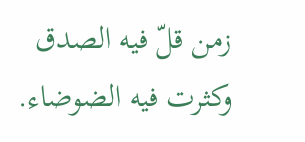زمن قلّ فيه الصدق وكثرت فيه الضوضاء.